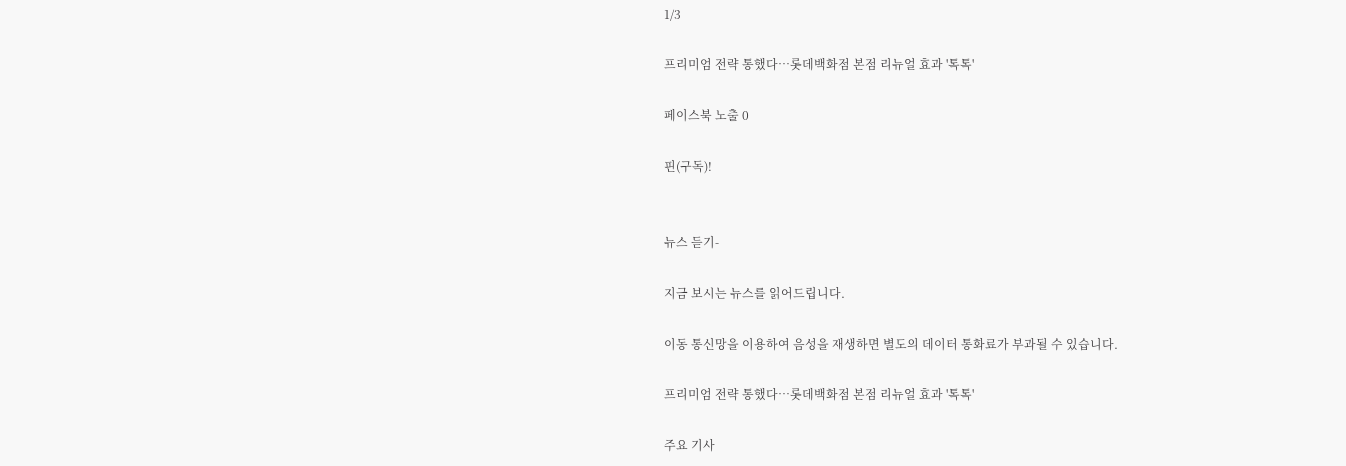1/3

프리미엄 전략 통했다…롯데백화점 본점 리뉴얼 효과 '톡톡'

페이스북 노출 0

핀(구독)!


뉴스 듣기-

지금 보시는 뉴스를 읽어드립니다.

이동 통신망을 이용하여 음성을 재생하면 별도의 데이터 통화료가 부과될 수 있습니다.

프리미엄 전략 통했다…롯데백화점 본점 리뉴얼 효과 '톡톡'

주요 기사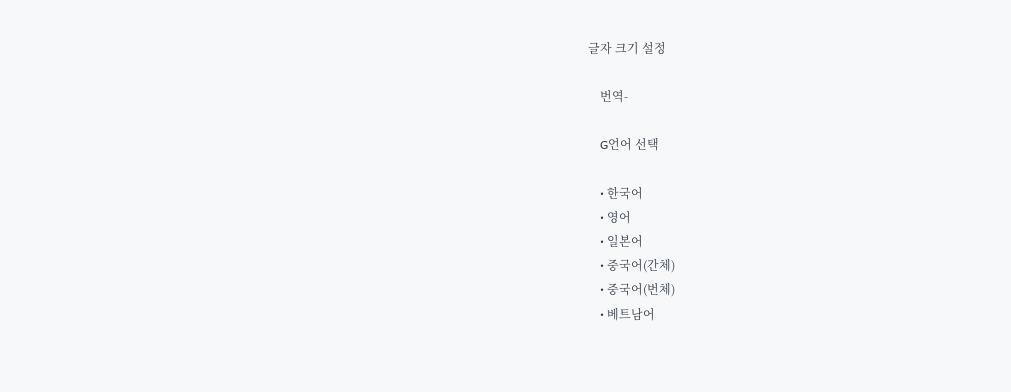글자 크기 설정

    번역-

    G언어 선택

    • 한국어
    • 영어
    • 일본어
    • 중국어(간체)
    • 중국어(번체)
    • 베트남어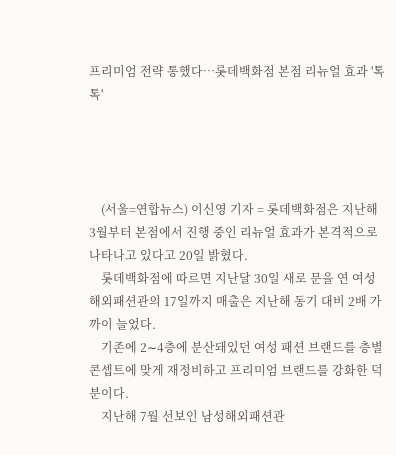프리미엄 전략 통했다…롯데백화점 본점 리뉴얼 효과 '톡톡'




    (서울=연합뉴스) 이신영 기자 = 롯데백화점은 지난해 3월부터 본점에서 진행 중인 리뉴얼 효과가 본격적으로 나타나고 있다고 20일 밝혔다.
    롯데백화점에 따르면 지난달 30일 새로 문을 연 여성해외패션관의 17일까지 매출은 지난해 동기 대비 2배 가까이 늘었다.
    기존에 2∼4층에 분산돼있던 여성 패션 브랜드를 층별 콘셉트에 맞게 재정비하고 프리미엄 브랜드를 강화한 덕분이다.
    지난해 7월 선보인 남성해외패션관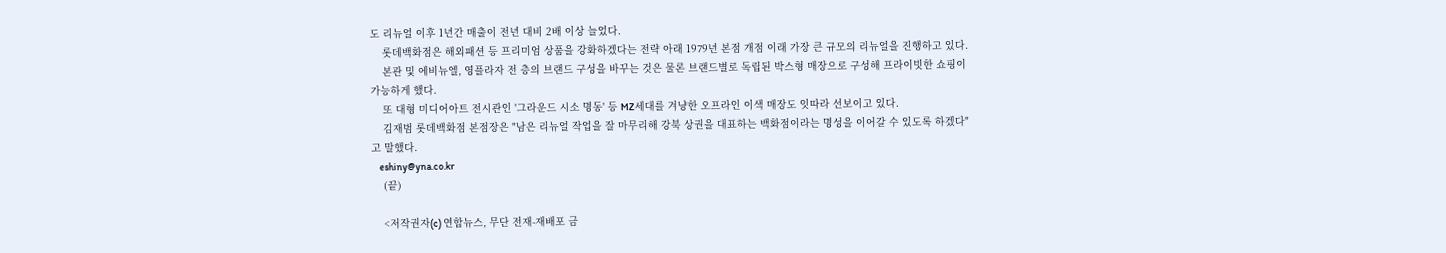도 리뉴얼 이후 1년간 매출이 전년 대비 2배 이상 늘었다.
    롯데백화점은 해외패션 등 프리미엄 상품을 강화하겠다는 전략 아래 1979년 본점 개점 이래 가장 큰 규모의 리뉴얼을 진행하고 있다.
    본관 및 에비뉴엘, 영플라자 전 층의 브랜드 구성을 바꾸는 것은 물론 브랜드별로 독립된 박스형 매장으로 구성해 프라이빗한 쇼핑이 가능하게 했다.
    또 대형 미디어아트 전시관인 '그라운드 시소 명동' 등 MZ세대를 겨냥한 오프라인 이색 매장도 잇따라 선보이고 있다.
    김재범 롯데백화점 본점장은 "남은 리뉴얼 작업을 잘 마무리해 강북 상권을 대표하는 백화점이라는 명성을 이어갈 수 있도록 하겠다"고 말했다.
    eshiny@yna.co.kr
    (끝)

    <저작권자(c) 연합뉴스, 무단 전재-재배포 금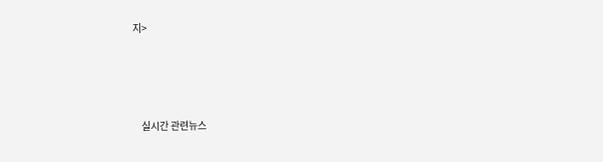지>






    실시간 관련뉴스